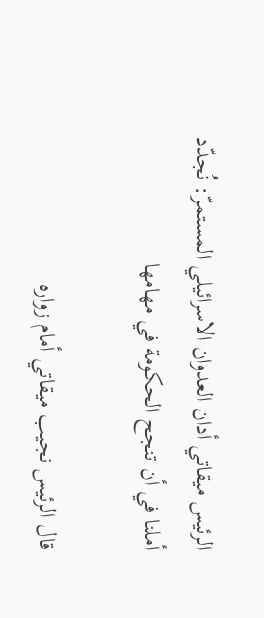الرئيس ميقاتي أدان العدوان الاسرائيلي المستمرّ: نُجدّد أملنا في أن تنجح الحكومة في مهامها

قال الرئيس نجيب ميقاتي أمام زواره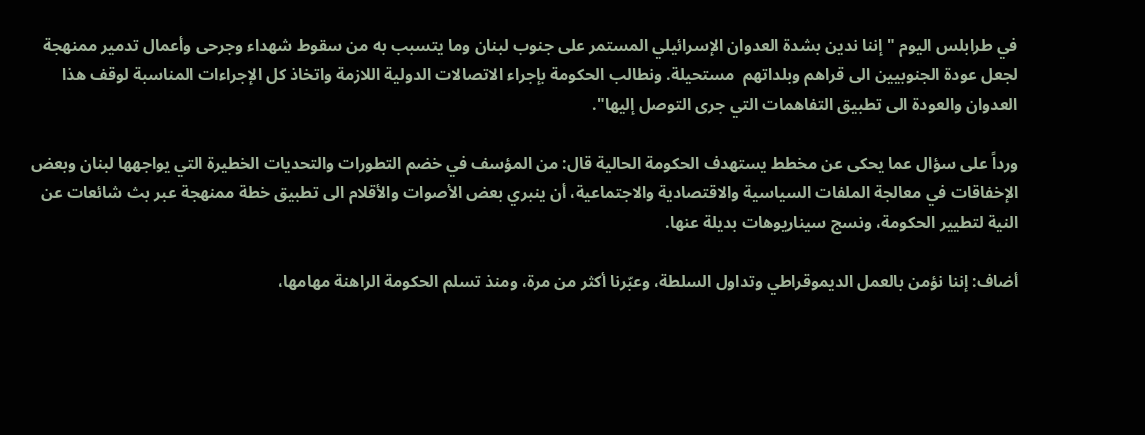في طرابلس اليوم "إننا ندين بشدة العدوان الإسرائيلي المستمر على جنوب لبنان وما يتسبب به من سقوط شهداء وجرحى وأعمال تدمير ممنهجة لجعل عودة الجنوبيين الى قراهم وبلداتهم  مستحيلة. ونطالب الحكومة بإجراء الاتصالات الدولية اللازمة واتخاذ كل الإجراءات المناسبة لوقف هذا العدوان والعودة الى تطبيق التفاهمات التي جرى التوصل إليها".

ورداً على سؤال عما يحكى عن مخطط يستهدف الحكومة الحالية قال: من المؤسف في خضم التطورات والتحديات الخطيرة التي يواجهها لبنان وبعض الإخفاقات في معالجة الملفات السياسية والاقتصادية والاجتماعية، أن ينبري بعض الأصوات والأقلام الى تطبيق خطة ممنهجة عبر بث شائعات عن النية لتطيير الحكومة، ونسج سيناريوهات بديلة عنها.

أضاف: إننا نؤمن بالعمل الديموقراطي وتداول السلطة، وعبّرنا أكثر من مرة، ومنذ تسلم الحكومة الراهنة مهامها،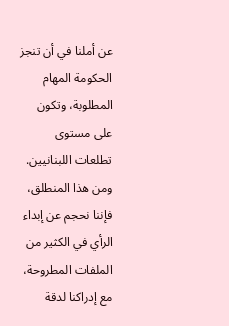عن أملنا في أن تنجز الحكومة المهام المطلوبة، وتكون على مستوى تطلعات اللبنانيين. ومن هذا المنطلق، فإننا نحجم عن إبداء الرأي في الكثير من الملفات المطروحة، مع إدراكنا لدقة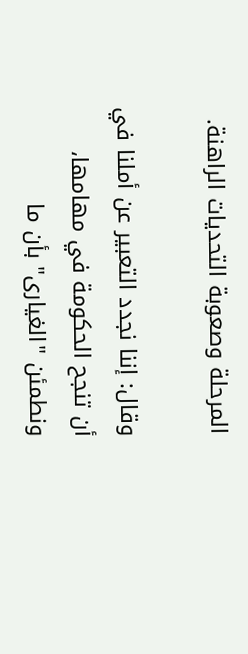المرحلة وصعوبة التحديات الراهنة.

وقال: إننا نجدد التعبير عن أملنا في أن تنجح الحكومة في مهامها، ونطمئن "الغيارى" بأن ما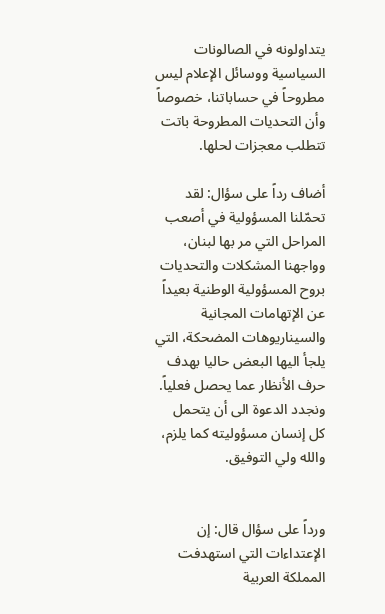يتداولونه في الصالونات السياسية ووسائل الإعلام ليس مطروحاً في حساباتنا، خصوصاً وأن التحديات المطروحة باتت تتطلب معجزات لحلها.

أضاف رداً على سؤال: لقد تحمّلنا المسؤولية في أصعب المراحل التي مر بها لبنان، وواجهنا المشكلات والتحديات بروح المسؤولية الوطنية بعيداً عن الإتهامات المجانية والسيناريوهات المضحكة، التي يلجأ اليها البعض حاليا بهدف حرف الأنظار عما يحصل فعلياً. ونجدد الدعوة الى أن يتحمل كل إنسان مسؤوليته كما يلزم، والله ولي التوفيق.


ورداً على سؤال قال: إن الإعتداءات التي استهدفت المملكة العربية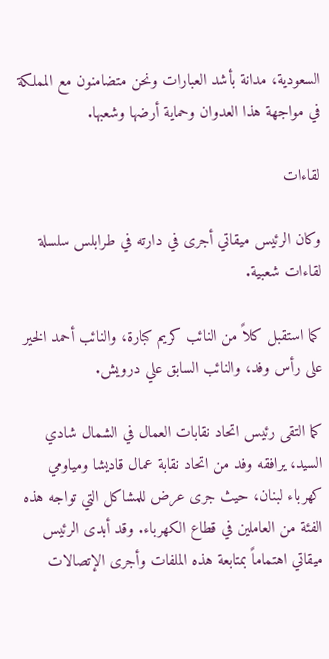السعودية، مدانة بأشد العبارات ونحن متضامنون مع المملكة في مواجهة هذا العدوان وحماية أرضها وشعبها.

لقاءات

وكان الرئيس ميقاتي أجرى في دارته في طرابلس سلسلة لقاءات شعبية.

كما استقبل كلاً من النائب كريم كبارة، والنائب أحمد الخير على رأس وفد، والنائب السابق علي درويش.

كما التقى رئيس اتحاد نقابات العمال في الشمال شادي السيد، يرافقه وفد من اتحاد نقابة عمال قاديشا ومياومي كهرباء لبنان، حيث جرى عرض للمشاكل التي تواجه هذه الفئة من العاملين في قطاع الكهرباء. وقد أبدى الرئيس ميقاتي اهتماماً بمتابعة هذه الملفات وأجرى الإتصالات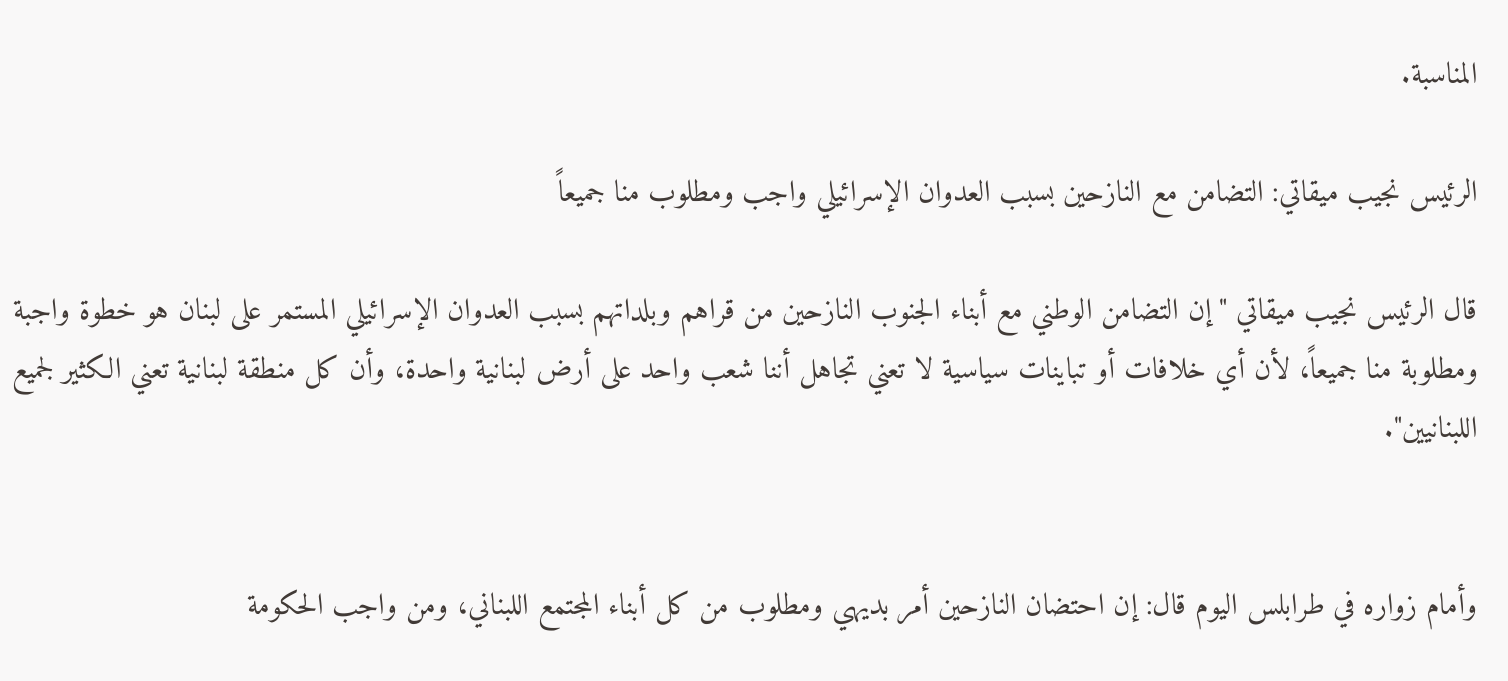المناسبة.

الرئيس نجيب ميقاتي: التضامن مع النازحين بسبب العدوان الإسرائيلي واجب ومطلوب منا جميعاً

قال الرئيس نجيب ميقاتي "إن التضامن الوطني مع أبناء الجنوب النازحين من قراهم وبلداتهم بسبب العدوان الإسرائيلي المستمر على لبنان هو خطوة واجبة ومطلوبة منا جميعاً، لأن أي خلافات أو تباينات سياسية لا تعني تجاهل أننا شعب واحد على أرض لبنانية واحدة، وأن كل منطقة لبنانية تعني الكثير لجميع اللبنانيين".


وأمام زواره في طرابلس اليوم قال: إن احتضان النازحين أمر بديهي ومطلوب من كل أبناء المجتمع اللبناني، ومن واجب الحكومة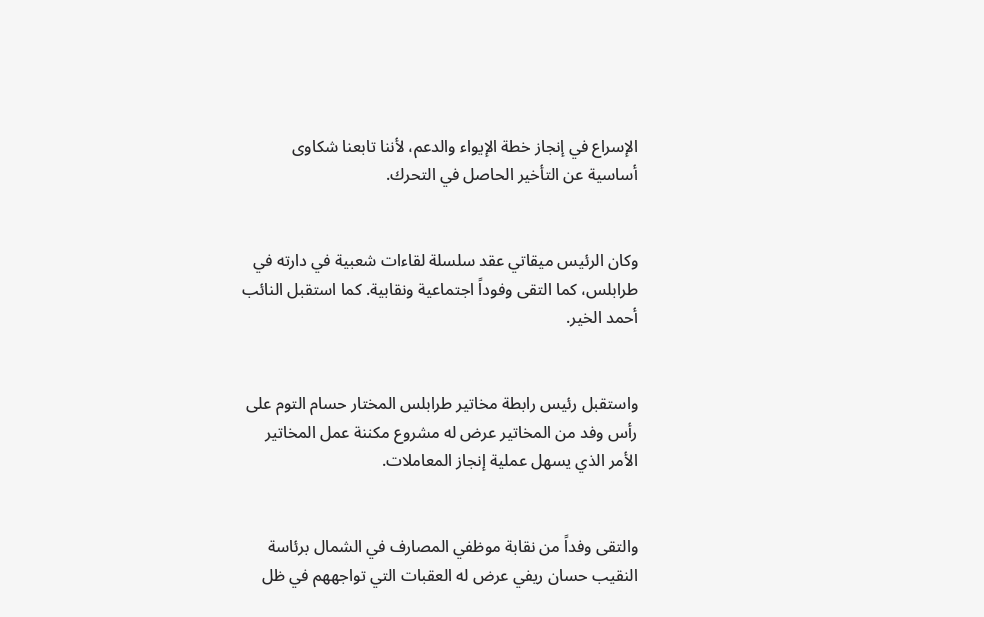الإسراع في إنجاز خطة الإيواء والدعم، لأننا تابعنا شكاوى أساسية عن التأخير الحاصل في التحرك.


وكان الرئيس ميقاتي عقد سلسلة لقاءات شعبية في دارته في طرابلس، كما التقى وفوداً اجتماعية ونقابية. كما استقبل النائب أحمد الخير.


واستقبل رئيس رابطة مخاتير طرابلس المختار حسام التوم على رأس وفد من المخاتير عرض له مشروع مكننة عمل المخاتير الأمر الذي يسهل عملية إنجاز المعاملات.


والتقى وفداً من نقابة موظفي المصارف في الشمال برئاسة النقيب حسان ريفي عرض له العقبات التي تواجههم في ظل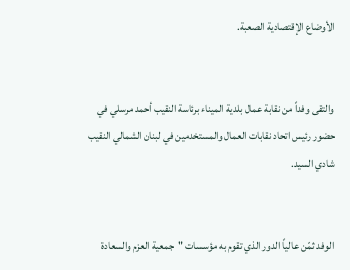الأوضاع الإقتصادية الصعبة.


والتقى وفداً من نقابة عمال بلدية الميناء برئاسة النقيب أحمد مرسلي في حضور رئيس اتحاد نقابات العمال والمستخدمين في لبنان الشمالي النقيب شادي السيد.


الوفد ثمّن عالياً الدور الذي تقوم به مؤسسات "جمعية العزم والسعادة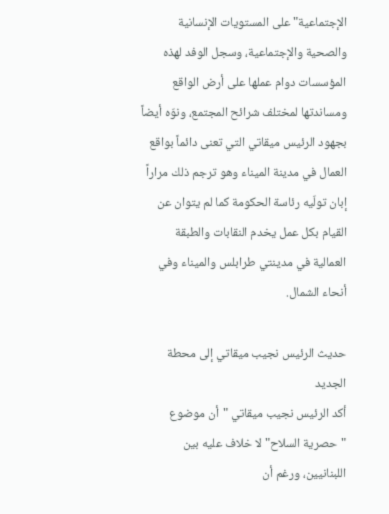الإجتماعية" على المستويات الإنسانية والصحية والإجتماعية، وسجل الوفد لهذه المؤسسات دوام عملها على أرض الواقع ومساندتها لمختلف شرائح المجتمع، ونوّه أيضاً بجهود الرئيس ميقاتي التي تعنى دائماً بواقع العمال في مدينة الميناء وهو ترجم ذلك مراراً إبان تولّيه رئاسة الحكومة كما لم يتوان عن القيام بكل عمل يخدم النقابات والطبقة العمالية في مدينتي طرابلس والميناء وفي أنحاء الشمال.

حديث الرئيس نجيب ميقاتي إلى محطة الجديد
أكد الرئيس نجيب ميقاتي "أن موضوع "حصرية السلاح" لا خلاف عليه بين اللبنانيين، ورغم أن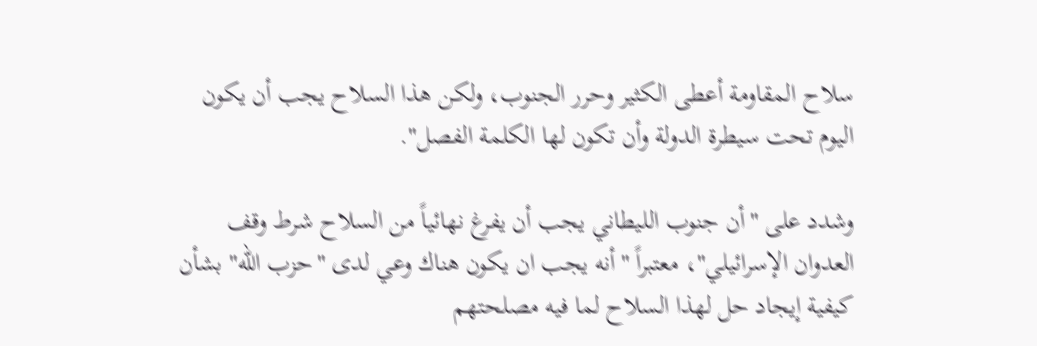سلاح المقاومة أعطى الكثير وحرر الجنوب، ولكن هذا السلاح يجب أن يكون اليوم تحت سيطرة الدولة وأن تكون لها الكلمة الفصل".

وشدد على "أن جنوب الليطاني يجب أن يفرغ نهائياً من السلاح شرط وقف العدوان الإسرائيلي"، معتبراً "أنه يجب ان يكون هناك وعي لدى "حزب الله" بشأن كيفية إيجاد حل لهذا السلاح لما فيه مصلحتهم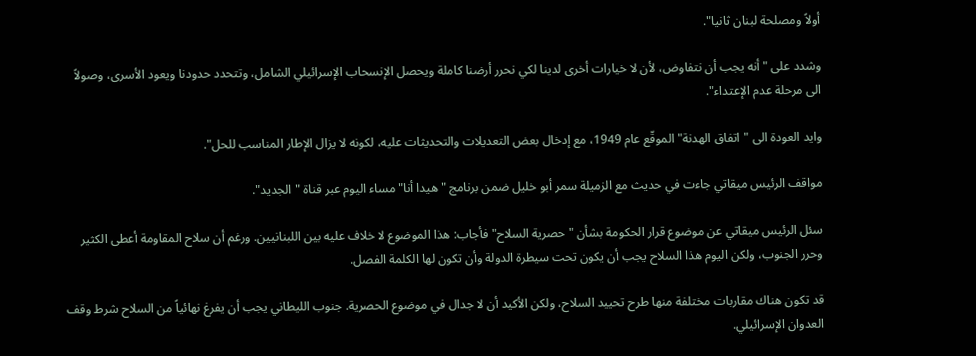أولاً ومصلحة لبنان ثانيا".

وشدد على "أنه يجب أن نتفاوض، لأن لا خيارات أخرى لدينا لكي نحرر أرضنا كاملة ويحصل الإنسحاب الإسرائيلي الشامل، وتتحدد حدودنا ويعود الأسرى، وصولاً الى مرحلة عدم الإعتداء".

وايد العودة الى "اتفاق الهدنة" الموقّع عام 1949، مع إدخال بعض التعديلات والتحديثات عليه، لكونه لا يزال الإطار المناسب للحل".

مواقف الرئيس ميقاتي جاءت في حديث مع الزميلة سمر أبو خليل ضمن برنامج "هيدا أنا" مساء اليوم عبر قناة "الجديد".

سئل الرئيس ميقاتي عن موضوع قرار الحكومة بشأن "حصرية السلاح" فأجاب: هذا الموضوع لا خلاف عليه بين اللبنانيين. ورغم أن سلاح المقاومة أعطى الكثير وحرر الجنوب، ولكن اليوم هذا السلاح يجب أن يكون تحت سيطرة الدولة وأن تكون لها الكلمة الفصل.

قد تكون هناك مقاربات مختلفة منها طرح تحييد السلاح، ولكن الأكيد أن لا جدال في موضوع الحصرية. جنوب الليطاني يجب أن يفرغ نهائياً من السلاح شرط وقف العدوان الإسرائيلي.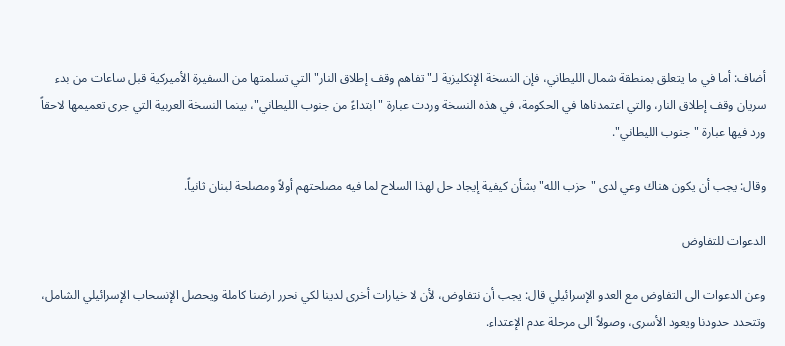أضاف: أما في ما يتعلق بمنطقة شمال الليطاني، فإن النسخة الإنكليزية لـ"تفاهم وقف إطلاق النار" التي تسلمتها من السفيرة الأميركية قبل ساعات من بدء سريان وقف إطلاق النار، والتي اعتمدناها في الحكومة، في هذه النسخة وردت عبارة "ابتداءً من جنوب الليطاني"، بينما النسخة العربية التي جرى تعميمها لاحقاً ورد فيها عبارة "جنوب الليطاني".

وقال: يجب أن يكون هناك وعي لدى "حزب الله" بشأن كيفية إيجاد حل لهذا السلاح لما فيه مصلحتهم أولاً ومصلحة لبنان ثانياً.

الدعوات للتفاوض

وعن الدعوات الى التفاوض مع العدو الإسرائيلي قال: يجب أن نتفاوض، لأن لا خيارات أخرى لدينا لكي نحرر ارضنا كاملة ويحصل الإنسحاب الإسرائيلي الشامل، وتتحدد حدودنا ويعود الأسرى، وصولاً الى مرحلة عدم الإعتداء.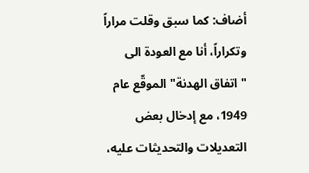أضاف: كما سبق وقلت مراراً وتكراراً، أنا مع العودة الى "اتفاق الهدنة" الموقّع عام 1949، مع إدخال بعض التعديلات والتحديثات عليه،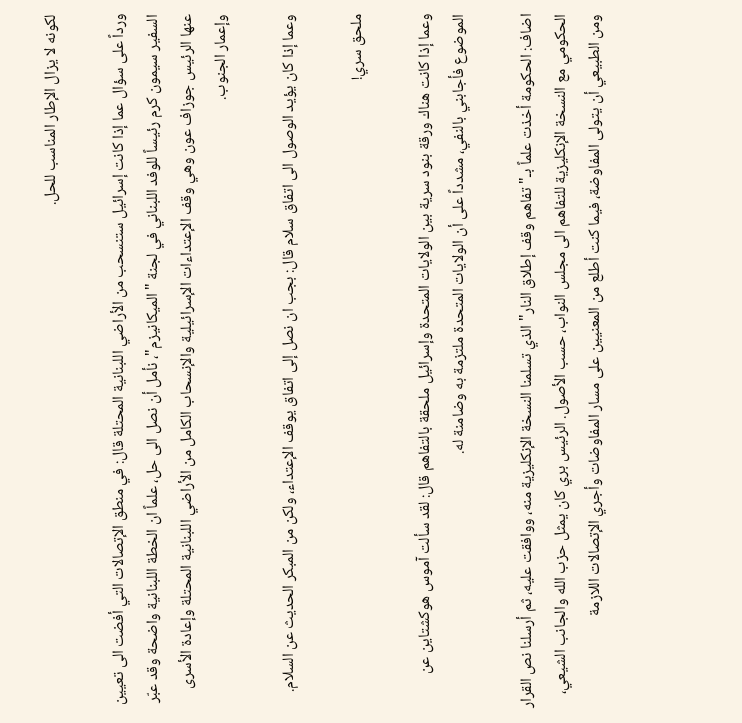لكونه لا يزال الإطار المناسب للحل.

ورداً على سؤال عما إذا كانت إسرائيل ستنسحب من الأراضي اللبنانية المحتلة قال: في منطق الإتصالات التي أفضت الى تعيين السفير سيمون كرم رئيساً للوفد اللبناني في لجنة "الميكانيزم"، نأمل أن نصل الى حل، علماً ان الخطة اللبنانية واضحة وقد عبّر عنها الرئيس جوزاف عون وهي وقف الإعتداءات الإسرائيلية والإنسحاب الكامل من الأراضي اللبنانية المحتلة وإعادة الأسرى وإعمار الجنوب.

وعما إذا كان يؤيد الوصول الى اتفاق سلام قال: بجب ان نصل إلى اتفاق يوقف الإعتداء، ولكن من المبكر الحديث عن السلام.

ملحق سري!

وعما إذا كانت هناك ورقة بنود سرية بين الولايات المتحدة وإسرائيل ملحقة بالتفاهم قال: لقد سألت آموس هوكشتاين عن الموضوع فأجابني بالنفي، مشدداً على أن الولايات المتحدة ملتزمة به وضامنة له.

اضاف: الحكومة أخذت علماً بـ"تفاهم وقف إطلاق النار" الذي تسلمنا النسخة الإنكليزية منه، ووافقت عليه، ثم أرسلنا نص القرار الحكومي مع النسخة الإنكليزية للتفاهم الى مجلس النواب، حسب الأصول. الرئيس بري كان يمثل حزب الله والجانب الشيعي، ومن الطبيعي أن يتولى المفاوضة، فيما كنت أطلع من المعنيين على مسار المفاوضات وأجري الإتصالات اللازمة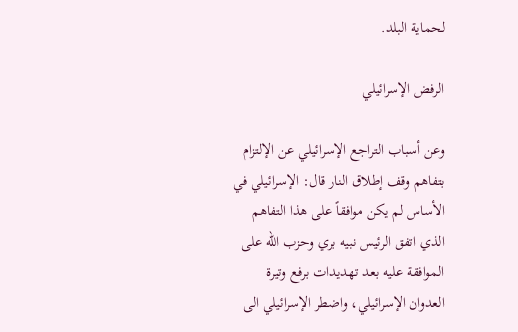لحماية البلد.

الرفض الإسرائيلي

وعن أسباب التراجع الإسرائيلي عن الإلتزام بتفاهم وقف إطلاق النار قال: الإسرائيلي في الأساس لم يكن موافقاً على هذا التفاهم الذي اتفق الرئيس نبيه بري وحزب الله على الموافقة عليه بعد تهديدات برفع وتيرة العدوان الإسرائيلي، واضطر الإسرائيلي الى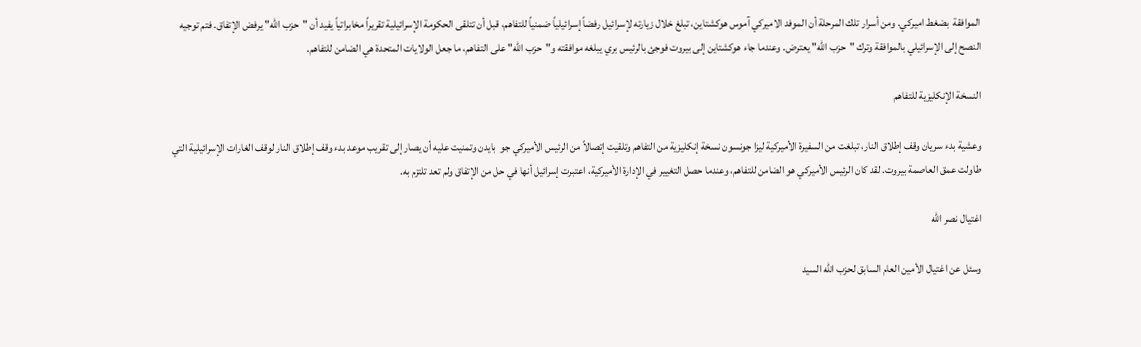الموافقة  بضغط اميركي. ومن أسرار تلك المرحلة أن الموفد الاميركي آموس هوكشتاين، تبلغ خلال زيارته لإسرائيل رفضاً إسرائيلياً ضمنياً للتفاهم، قبل أن تتلقى الحكومة الإسرائيلية تقريراً مخابراتياً يفيد أن "حزب الله" يرفض الإتفاق. فتم توجيه النصح إلى الإسرائيلي بالموافقة وترك "حزب الله" يعترض. وعندما جاء هوكشتاين إلى بيروت فوجئ بالرئيس بري يبلغه موافقته و"حزب الله" على التفاهم، ما جعل الولايات المتحدة هي الضامن للتفاهم.

النسخة الإنكليزية للتفاهم

وعشية بدء سريان وقف إطلاق النار، تبلغت من السفيرة الأميركية ليزا جونسون نسخة إنكليزية من التفاهم وتلقيت إتصالاً من الرئيس الأميركي جو  بايدن وتمنيت عليه أن يصار إلى تقريب موعد بدء وقف إطلاق النار لوقف الغارات الإسرائيلية التي طاولت عمق العاصمة بيروت. لقد كان الرئيس الأميركي هو الضامن للتفاهم، وعندما حصل التغيير في الإدارة الأميركية، اعتبرت إسرائيل أنها في حل من الإتفاق ولم تعد تلتزم به.

اغتيال نصر الله

وسئل عن اغتيال الأمين العام السابق لحزب الله السيد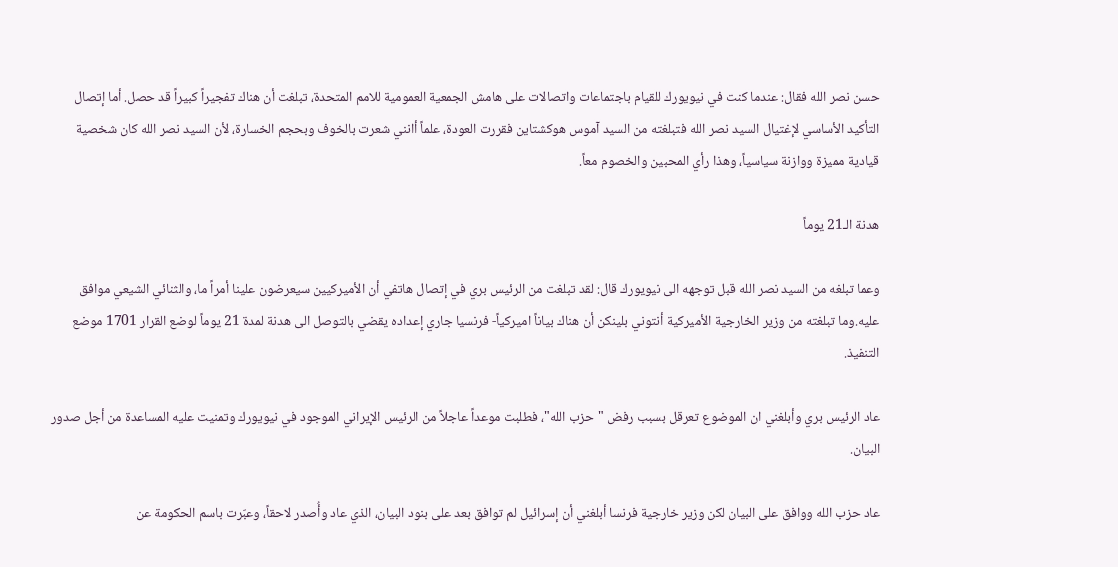حسن نصر الله فقال: عندما كنت في نيويورك للقيام باجتماعات واتصالات على هامش الجمعية العمومية للامم المتحدة، تبلغت أن هناك تفجيراً كبيراً قد حصل. أما إتصال التأكيد الأساسي لإغتيال السيد نصر الله فتبلغته من السيد آموس هوكشتاين فقررت العودة، علماً أانني شعرت بالخوف وبحجم الخسارة، لأن السيد نصر الله كان شخصية قيادية مميزة ووازنة سياسياً، وهذا رأي المحبين والخصوم معاً.

هدنة الـ21 يوماً

وعما تبلغه من السيد نصر الله قبل توجهه الى نيويورك قال: لقد تبلغت من الرئيس بري في إتصال هاتفي أن الأميركيين سيعرضون علينا أمراً ما، والثنائي الشيعي موافق عليه.وما تبلغته من وزير الخارجية الأميركية أنتوني بلينكن أن هناك بياناً اميركياً- فرنسيا جاري إعداده يقضي بالتوصل الى هدنة لمدة 21 يوماً لوضع القرار 1701 موضع التنفيذ.

عاد الرئيس بري وأبلغني ان الموضوع تعرقل بسبب رفض "حزب الله"، فطلبت موعداً عاجلاً من الرئيس الإيراني الموجود في نيويورك وتمنيت عليه المساعدة من أجل صدور البيان.

عاد حزب الله ووافق على البيان لكن وزير خارجية فرنسا أبلغني أن إسرائيل لم توافق بعد على بنود البيان، الذي عاد وأُصدر لاحقاً، وعبّرت باسم الحكومة عن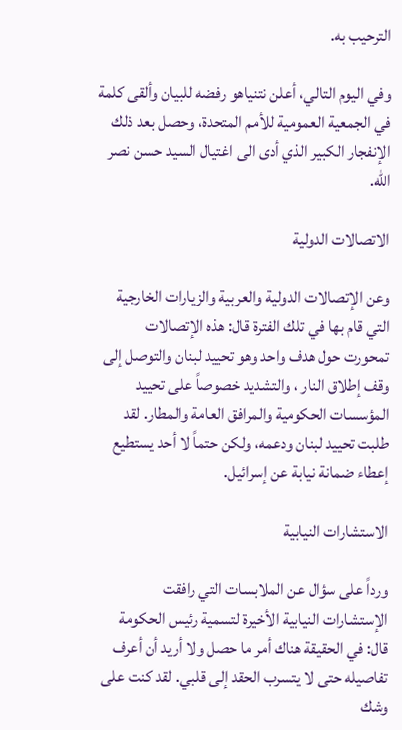الترحيب به.

وفي اليوم التالي، أعلن نتنياهو رفضه للبيان وألقى كلمة في الجمعية العمومية للأمم المتحدة، وحصل بعد ذلك الإنفجار الكبير الذي أدى الى اغتيال السيد حسن نصر الله.

الاتصالات الدولية

وعن الإتصالات الدولية والعربية والزيارات الخارجية التي قام بها في تلك الفترة قال: هذه الإتصالات تمحورت حول هدف واحد وهو تحييد لبنان والتوصل إلى وقف إطلاق النار ، والتشديد خصوصاً على تحييد المؤسسات الحكومية والمرافق العامة والمطار. لقد طلبت تحييد لبنان ودعمه، ولكن حتماً لا أحد يستطيع إعطاء ضمانة نيابة عن إسرائيل.

الاستشارات النيابية

ورداً على سؤال عن الملابسات التي رافقت الإستشارات النيابية الأخيرة لتسمية رئيس الحكومة قال: في الحقيقة هناك أمر ما حصل ولا أريد أن أعرف تفاصيله حتى لا يتسرب الحقد إلى قلبي. لقد كنت على وشك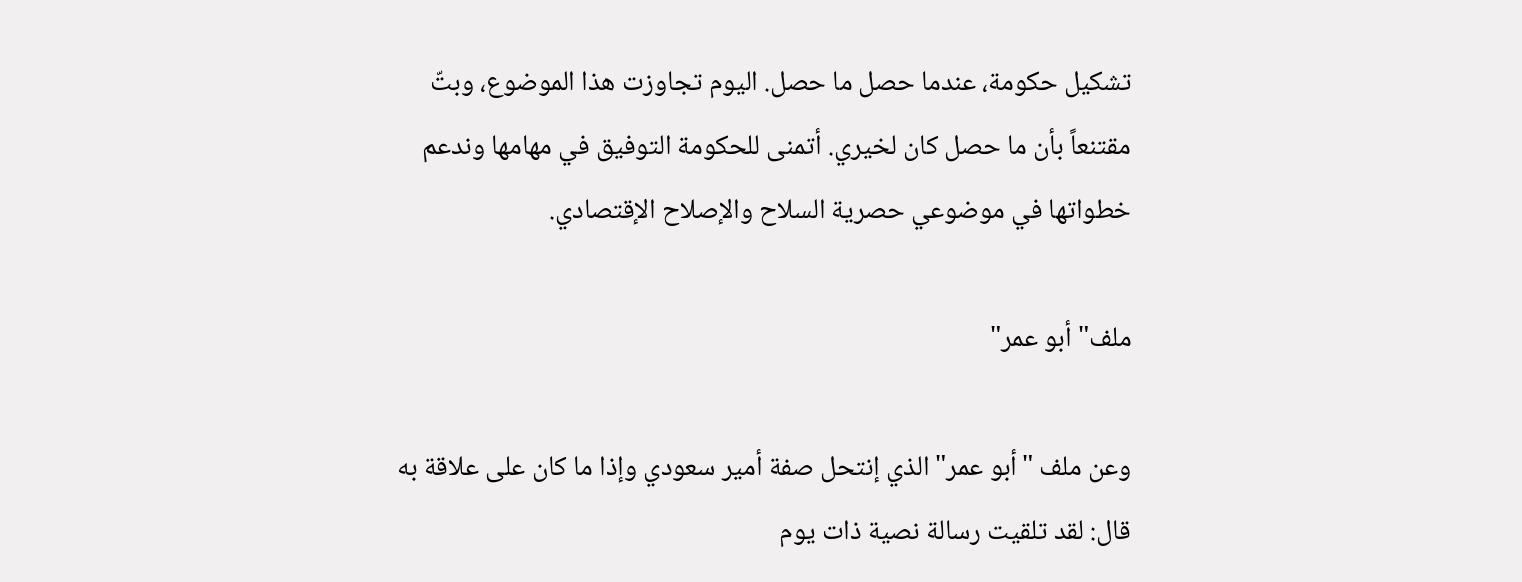تشكيل حكومة، عندما حصل ما حصل. اليوم تجاوزت هذا الموضوع، وبتّ مقتنعاً بأن ما حصل كان لخيري. أتمنى للحكومة التوفيق في مهامها وندعم خطواتها في موضوعي حصرية السلاح والإصلاح الإقتصادي.

ملف" أبو عمر"

وعن ملف "أبو عمر" الذي إنتحل صفة أمير سعودي وإذا ما كان على علاقة به قال: لقد تلقيت رسالة نصية ذات يوم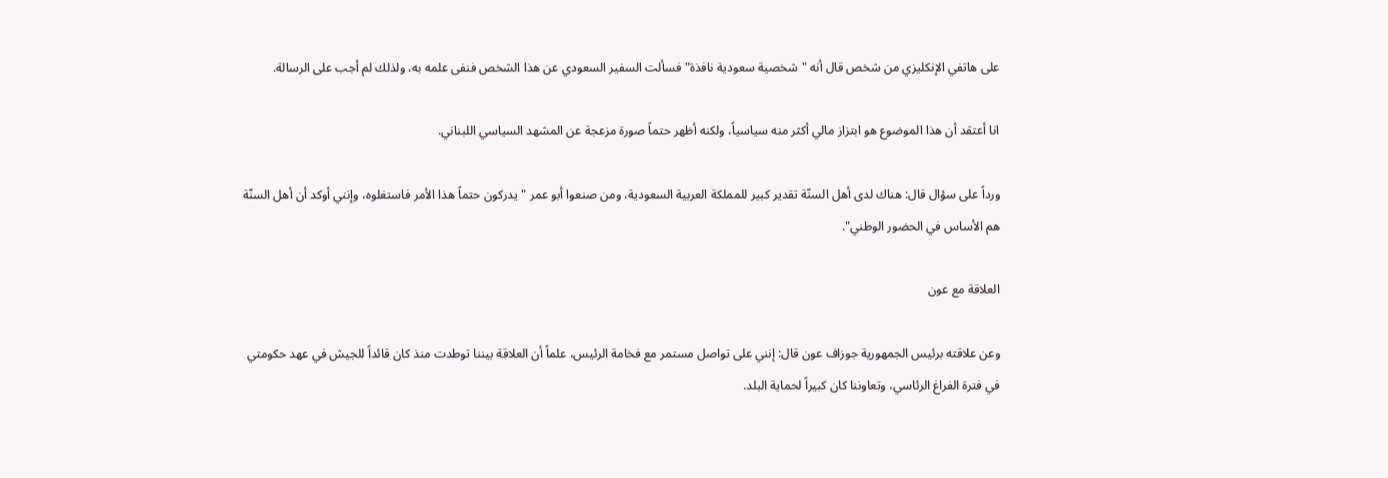على هاتفي الإنكليزي من شخص قال أنه "شخصية سعودية نافذة" فسألت السفير السعودي عن هذا الشخص فنفى علمه به، ولذلك لم أجب على الرسالة.

انا أعتقد أن هذا الموضوع هو ابتزاز مالي أكثر منه سياسياً، ولكنه أظهر حتماً صورة مزعجة عن المشهد السياسي اللبناني.

ورداً على سؤال قال: هناك لدى أهل السنّة تقدير كبير للمملكة العربية السعودية، ومن صنعوا أبو عمر "يدركون حتماً هذا الأمر فاستغلوه، وإنني أوكد أن أهل السنّة هم الأساس في الحضور الوطني".

العلاقة مع عون

وعن علاقته برئيس الجمهورية جوزاف عون قال: إنني على تواصل مستمر مع فخامة الرئيس، علماً أن العلاقة بيننا توطدت منذ كان قائداً للجيش في عهد حكومتي في فترة الفراغ الرئاسي، وتعاوننا كان كبيراً لحماية البلد.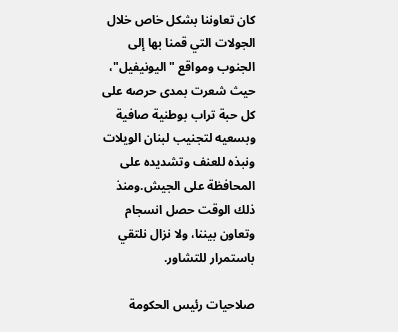كان تعاوننا بشكل خاص خلال الجولات التي قمنا بها إلى الجنوب ومواقع "اليونيفيل"، حيث شعرت بمدى حرصه على كل حبة تراب بوطنية صافية وبسعيه لتجنيب لبنان الويلات ونبذه للعنف وتشديده على المحافظة على الجيش.ومنذ ذلك الوقت حصل انسجام وتعاون بيننا، ولا نزال نلتقي باستمرار للتشاور.

صلاحيات رئيس الحكومة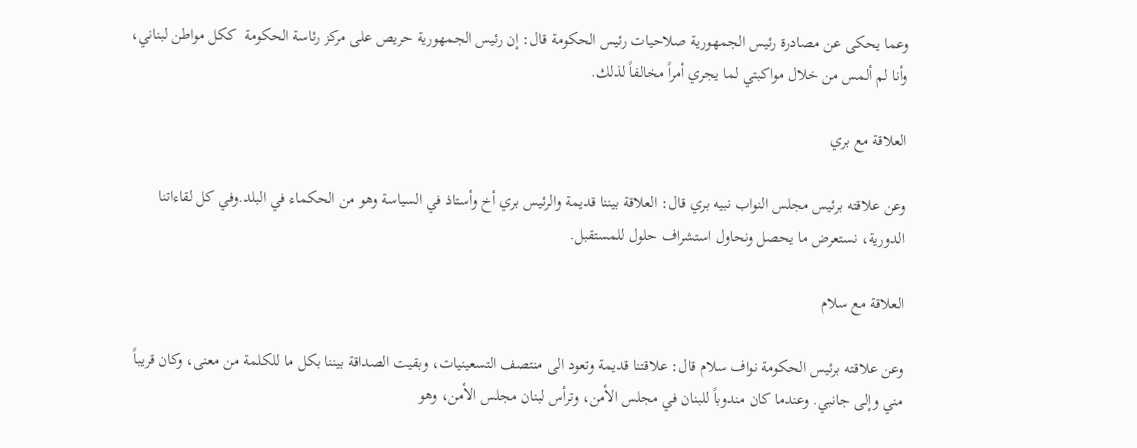وعما يحكى عن مصادرة رئيس الجمهورية صلاحيات رئيس الحكومة قال: إن رئيس الجمهورية حريص على مركز رئاسة الحكومة  ككل مواطن لبناني، وأنا لم ألمس من خلال مواكبتي لما يجري أمراً مخالفاً لذلك.

العلاقة مع بري

وعن علاقته برئيس مجلس النواب نبيه بري قال: العلاقة بيننا قديمة والرئيس بري أخ وأستاذ في السياسة وهو من الحكماء في البلد.وفي كل لقاءاتنا الدورية، نستعرض ما يحصل ونحاول استشراف حلول للمستقبل.

العلاقة مع سلام

وعن علاقته برئيس الحكومة نواف سلام قال: علاقتنا قديمة وتعود الى منتصف التسعينيات، وبقيت الصداقة بيننا بكل ما للكلمة من معنى، وكان قريباً مني وإلى جانبي. وعندما كان مندوباً للبنان في مجلس الأمن، وترأس لبنان مجلس الأمن، وهو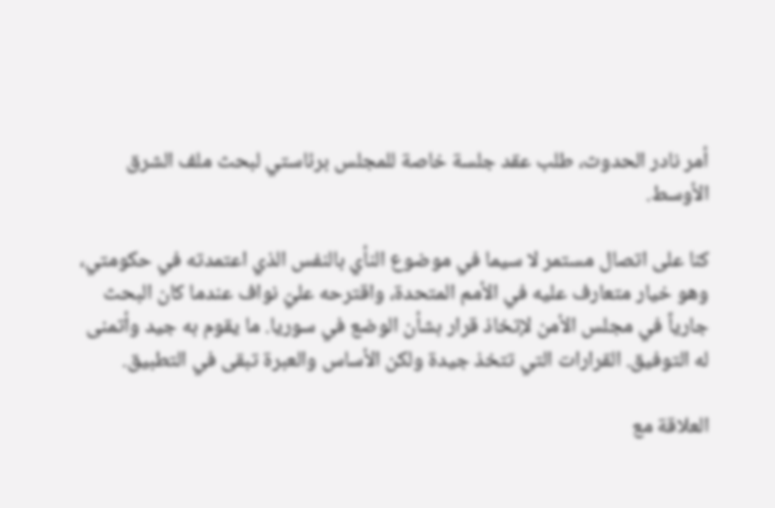أمر نادر الحدوث، طلب عقد جلسة خاصة للمجلس برئاستي لبحث ملف الشرق الأوسط.

كنا على اتصال مستمر لا سيما في موضوع النأي بالنفس الذي اعتمدته في حكومتي، وهو خيار متعارف عليه في الأمم المتحدة، واقترحه عليّ نواف عندما كان البحث جارياً في مجلس الأمن لإتخاذ قرار بشأن الوضع في سوريا. ما يقوم به جيد وأتمنى له التوفيق. القرارات التي تتخذ جيدة ولكن الأساس والعبرة تبقى في التطبيق.

العلاقة مع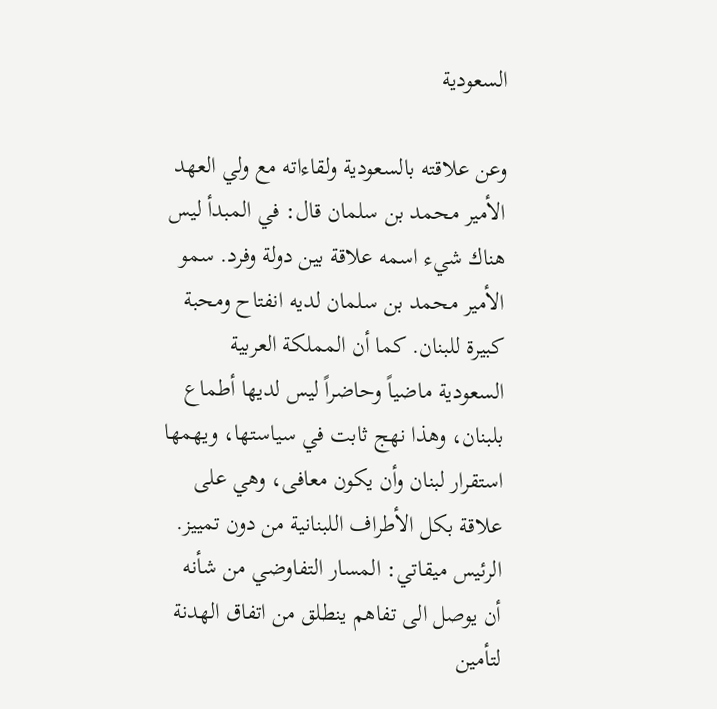السعودية

وعن علاقته بالسعودية ولقاءاته مع ولي العهد الأمير محمد بن سلمان قال: في المبدأ ليس هناك شيء اسمه علاقة بين دولة وفرد. سمو الأمير محمد بن سلمان لديه انفتاح ومحبة كبيرة للبنان. كما أن المملكة العربية السعودية ماضياً وحاضراً ليس لديها أطماع بلبنان، وهذا نهج ثابت في سياستها، ويهمها استقرار لبنان وأن يكون معافى، وهي على علاقة بكل الأطراف اللبنانية من دون تمييز.
الرئيس ميقاتي: المسار التفاوضي من شأنه أن يوصل الى تفاهم ينطلق من اتفاق الهدنة لتأمين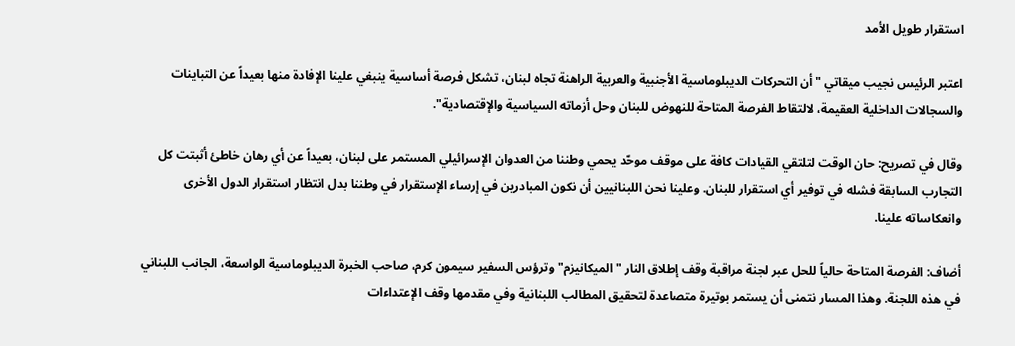استقرار طويل الأمد

اعتبر الرئيس نجيب ميقاتي "أن التحركات الديبلوماسية الأجنبية والعربية الراهنة تجاه لبنان، تشكل فرصة أساسية ينبغي علينا الإفادة منها بعيداً عن التباينات والسجالات الداخلية العقيمة، لالتقاط الفرصة المتاحة للنهوض للبنان وحل أزماته السياسية والإقتصادية".

وقال في تصريح: حان الوقت لتلتقي القيادات كافة على موقف موحّد يحمي وطننا من العدوان الإسرائيلي المستمر على لبنان، بعيداً عن أي رهان خاطئ أثبتت كل التجارب السابقة فشله في توفير أي استقرار للبنان. وعلينا نحن اللبنانيين أن نكون المبادرين في إرساء الإستقرار في وطننا بدل انتظار استقرار الدول الأخرى وانعكاساته علينا.

أضاف: الفرصة المتاحة حالياً للحل عبر لجنة مراقبة وقف إطلاق النار "الميكانيزم" وترؤس السفير سيمون كرم، صاحب الخبرة الديبلوماسية الواسعة، الجانب اللبناني في هذه اللجنة. وهذا المسار نتمنى أن يستمر بوتيرة متصاعدة لتحقيق المطالب اللبنانية وفي مقدمها وقف الإعتداءات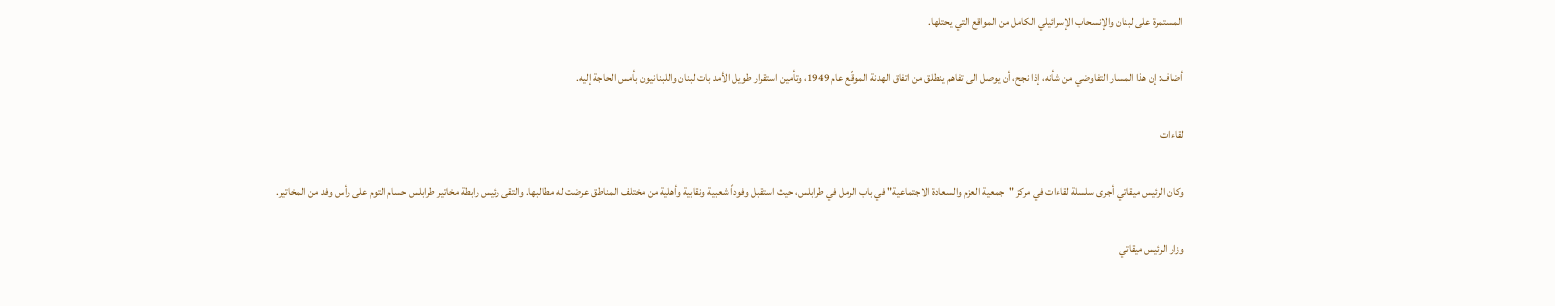المستمرة على لبنان والإنسحاب الإسرائيلي الكامل من المواقع التي يحتلها.

أضاف: إن هذا المسار التفاوضي من شأنه، إذا نجح، أن يوصل الى تفاهم ينطلق من اتفاق الهدنة الموقّع عام 1949، وتأمين استقرار طويل الأمد بات لبنان واللبنانيون بأمس الحاجة إليه.

لقاءات

وكان الرئيس ميقاتي أجرى سلسلة لقاءات في مركز "جمعية العزم والسعادة الاجتماعية" في باب الرمل في طرابلس، حيث استقبل وفوداً شعبية ونقابية وأهلية من مختلف المناطق عرضت له مطالبها. والتقى رئيس رابطة مخاتير طرابلس حسام التوم على رأس وفد من المخاتير.

وزار الرئيس ميقاتي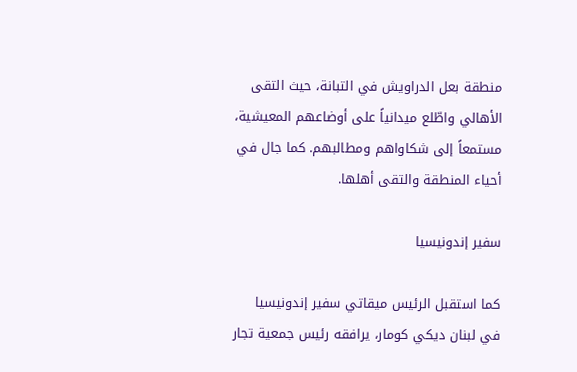منطقة بعل الدراويش في التبانة، حيث التقى الأهالي واطّلع ميدانياً على أوضاعهم المعيشية، مستمعاً إلى شكاواهم ومطالبهم. كما جال في أحياء المنطقة والتقى أهلها.

سفير إندونيسيا

كما استقبل الرئيس ميقاتي سفير إندونيسيا في لبنان ديكي كومار، يرافقه رئيس جمعية تجار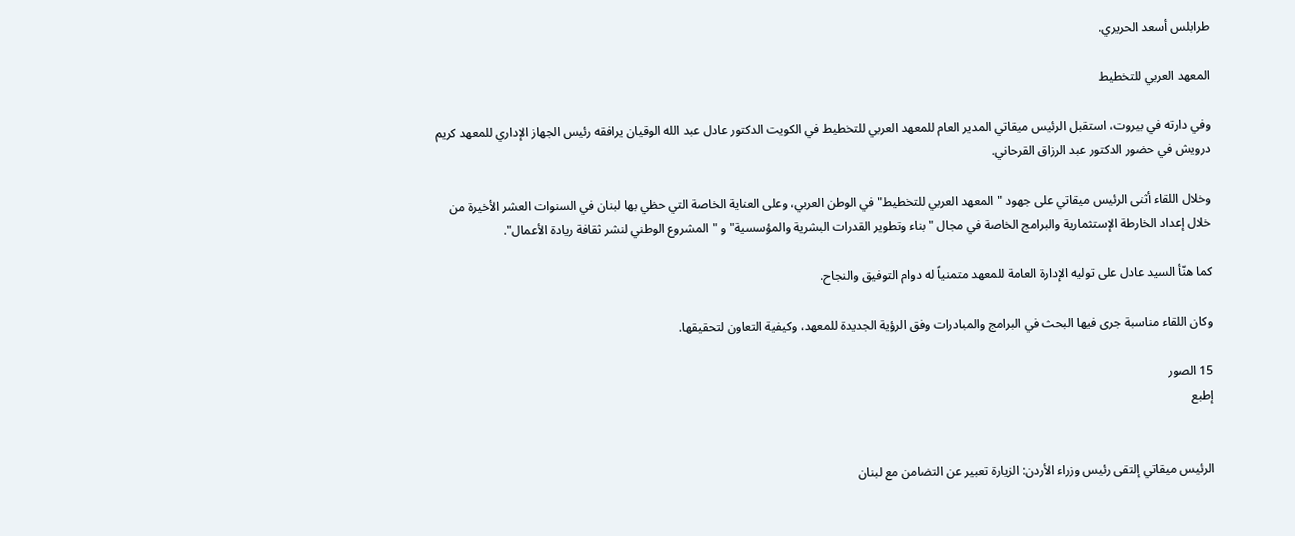طرابلس أسعد الحريري.

المعهد العربي للتخطيط

وفي دارته في بيروت، استقبل الرئيس ميقاتي المدير العام للمعهد العربي للتخطيط في الكويت الدكتور عادل عبد الله الوقيان يرافقه رئيس الجهاز الإداري للمعهد كريم درويش في حضور الدكتور عبد الرزاق القرحاني.

وخلال اللقاء أثنى الرئيس ميقاتي على جهود "المعهد العربي للتخطيط" في الوطن العربي، وعلى العناية الخاصة التي حظي بها لبنان في السنوات العشر الأخيرة من خلال إعداد الخارطة الإستثمارية والبرامج الخاصة في مجال "بناء وتطوير القدرات البشرية والمؤسسية" و "المشروع الوطني لنشر ثقافة ريادة الأعمال".

كما هنّأ السيد عادل على توليه الإدارة العامة للمعهد متمنياً له دوام التوفيق والنجاح.

وكان اللقاء مناسبة جرى فيها البحث في البرامج والمبادرات وفق الرؤية الجديدة للمعهد، وكيفية التعاون لتحقيقها.

15 الصور
إطبع


الرئيس ميقاتي إلتقى رئيس وزراء الأردن: الزيارة تعبير عن التضامن مع لبنان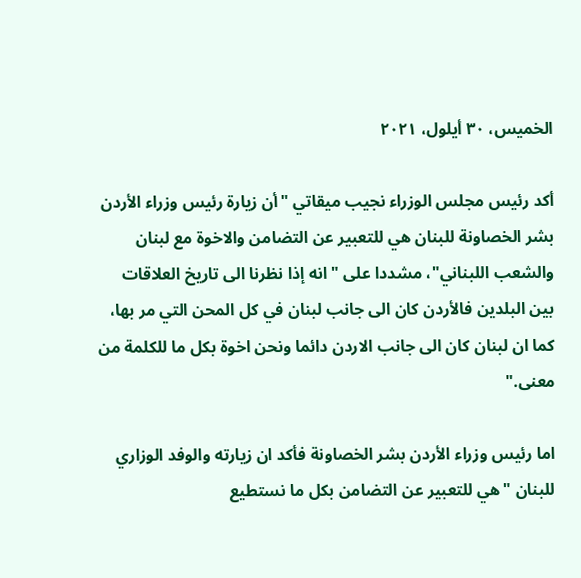الخميس، ٣٠ أيلول، ٢٠٢١

أكد رئيس مجلس الوزراء نجيب ميقاتي "أن زيارة رئيس وزراء الأردن بشر الخصاونة للبنان هي للتعبير عن التضامن والاخوة مع لبنان والشعب اللبناني"، مشددا على " انه إذا نظرنا الى تاريخ العلاقات بين البلدين فالأردن كان الى جانب لبنان في كل المحن التي مر بها، كما ان لبنان كان الى جانب الاردن دائما ونحن اخوة بكل ما للكلمة من معنى."

اما رئيس وزراء الأردن بشر الخصاونة فأكد ان زيارته والوفد الوزاري للبنان "هي للتعبير عن التضامن بكل ما نستطيع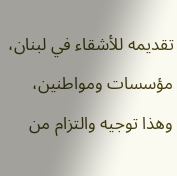تقديمه للأشقاء في لبنان، مؤسسات ومواطنين، وهذا توجيه والتزام من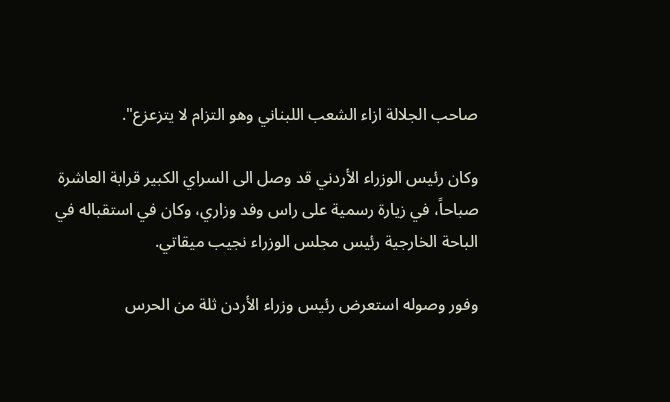صاحب الجلالة ازاء الشعب اللبناني وهو التزام لا يتزعزع".

وكان رئيس الوزراء الأردني قد وصل الى السراي الكبير قرابة العاشرة صباحاً، في زيارة رسمية على راس وفد وزاري، وكان في استقباله في الباحة الخارجية رئيس مجلس الوزراء نجيب ميقاتي.

وفور وصوله استعرض رئيس وزراء الأردن ثلة من الحرس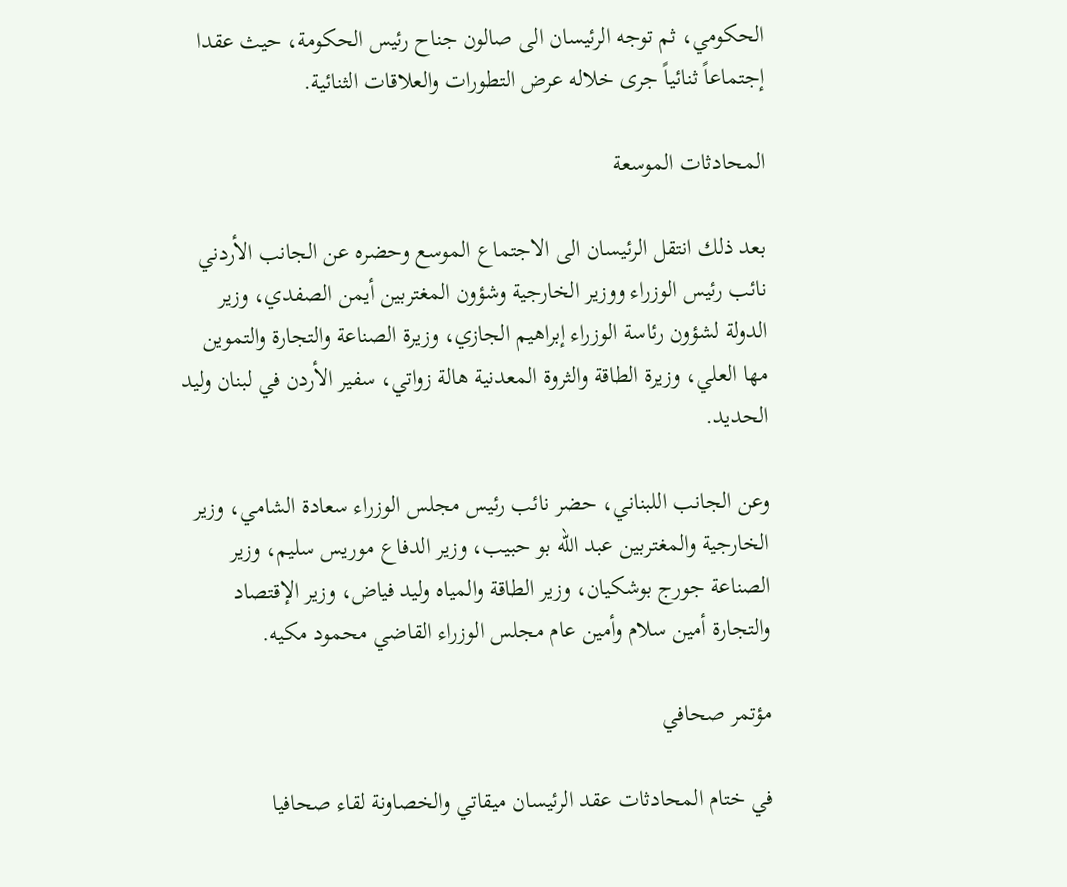الحكومي، ثم توجه الرئيسان الى صالون جناح رئيس الحكومة، حيث عقدا إجتماعاً ثنائياً جرى خلاله عرض التطورات والعلاقات الثنائية.

المحادثات الموسعة

بعد ذلك انتقل الرئيسان الى الاجتماع الموسع وحضره عن الجانب الأردني نائب رئيس الوزراء ووزير الخارجية وشؤون المغتربين أيمن الصفدي، وزير الدولة لشؤون رئاسة الوزراء إبراهيم الجازي، وزيرة الصناعة والتجارة والتموين مها العلي، وزيرة الطاقة والثروة المعدنية هالة زواتي، سفير الأردن في لبنان وليد الحديد.

وعن الجانب اللبناني، حضر نائب رئيس مجلس الوزراء سعادة الشامي، وزير الخارجية والمغتربين عبد الله بو حبيب، وزير الدفاع موريس سليم، وزير الصناعة جورج بوشكيان، وزير الطاقة والمياه وليد فياض، وزير الإقتصاد والتجارة أمين سلام وأمين عام مجلس الوزراء القاضي محمود مكيه.

مؤتمر صحافي

في ختام المحادثات عقد الرئيسان ميقاتي والخصاونة لقاء صحافيا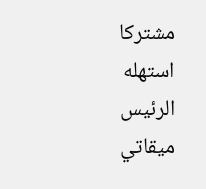مشتركا استهله الرئيس ميقاتي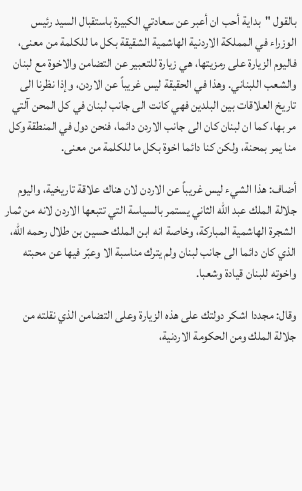بالقول "بداية أحب ان أعبر عن سعادتي الكبيرة باستقبال السيد رئيس الوزراء في المملكة الاردنية الهاشمية الشقيقة بكل ما للكلمة من معنى، فاليوم الزيارة على رمزيتها، هي زيارة للتعبير عن التضامن والاخوة مع لبنان والشعب اللبناني. وهذا في الحقيقة ليس غريباً عن الاردن، وإذا نظرنا الى تاريخ العلاقات بين البلدين فهي كانت الى جانب لبنان في كل المحن آلتي مر بها، كما ان لبنان كان الى جانب الاردن دائما، فنحن دول في المنطقة وكل منا يمر بمحنة، ولكن كنا دائما اخوة بكل ما للكلمة من معنى.

أضاف: هذا الشيء ليس غريباً عن الاردن لان هناك علاقة تاريخية، واليوم جلالة الملك عبد الله الثاني يستمر بالسياسة التي تتبعها الاردن لانه من ثمار الشجرة الهاشمية المباركة، وخاصة انه ابن الملك حسين بن طلال رحمه الله، الذي كان دائما الى جانب لبنان ولم يترك مناسبة الا وعبّر فيها عن محبته واخوته للبنان قيادة وشعبا.

وقال: مجددا اشكر دولتك على هذه الزيارة وعلى التضامن الذي نقلته من جلالة الملك ومن الحكومة الاردنية،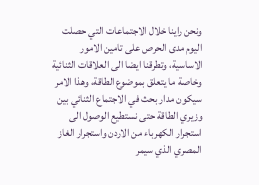ونحن راينا خلال الاجتماعات التي حصلت اليوم مدى الحرص على تامين الامور الاساسية، وتطرقنا ايضا الى العلاقات الثنائية وخاصة ما يتعلق بموضوع الطاقة، وهذا الامر سيكون مدار بحث في الاجتماع الثنائي بين وزيري الطاقة حتى نستطيع الوصول الى استجرار الكهرباء من الاردن واستجرار الغاز المصري الذي سيمر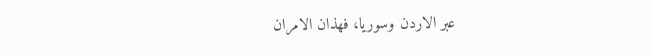عبر الاردن وسوريا، فهذان الامران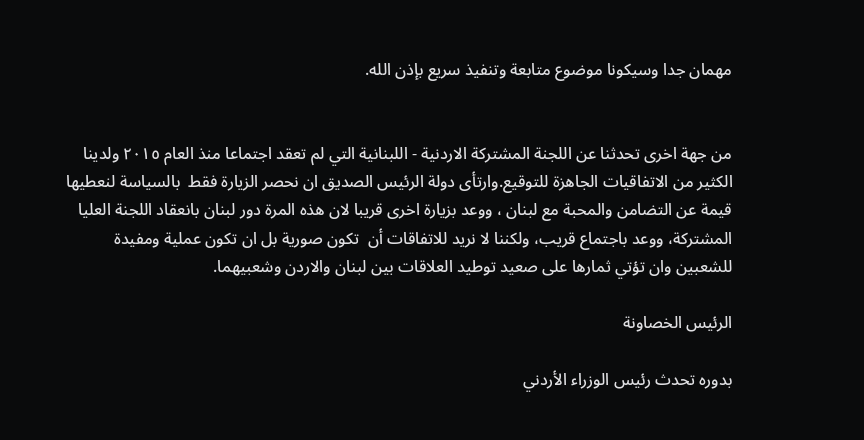مهمان جدا وسيكونا موضوع متابعة وتنفيذ سريع بإذن الله.


من جهة اخرى تحدثنا عن اللجنة المشتركة الاردنية - اللبنانية التي لم تعقد اجتماعا منذ العام ٢٠١٥ ولدينا الكثير من الاتفاقيات الجاهزة للتوقيع.وارتأى دولة الرئيس الصديق ان نحصر الزيارة فقط  بالسياسة لنعطيها قيمة عن التضامن والمحبة مع لبنان ، ووعد بزيارة اخرى قريبا لان هذه المرة دور لبنان بانعقاد اللجنة العليا المشتركة، ووعد باجتماع قريب، ولكننا لا نريد للاتفاقات أن  تكون صورية بل ان تكون عملية ومفيدة للشعبين وان تؤتي ثمارها على صعيد توطيد العلاقات بين لبنان والاردن وشعبيهما.

الرئيس الخصاونة

بدوره تحدث رئيس الوزراء الأردني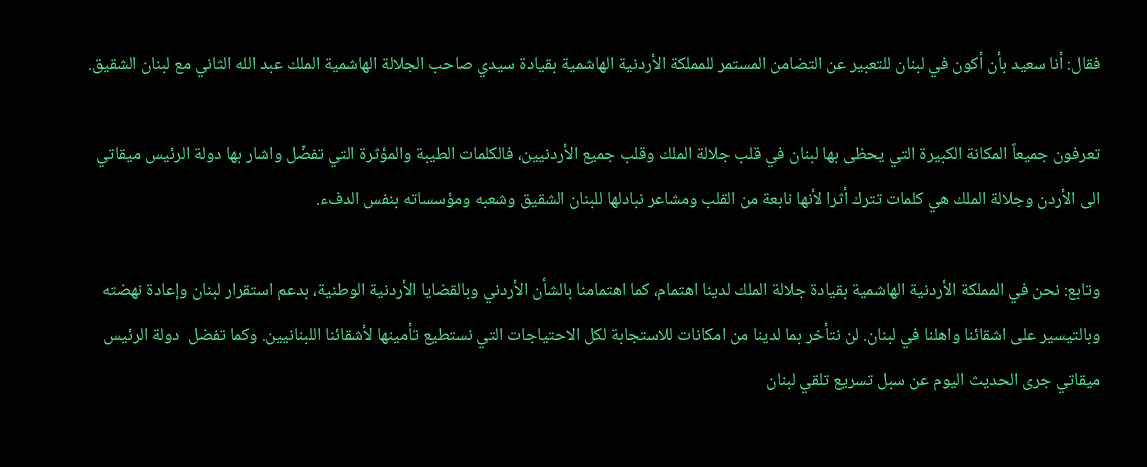فقال: أنا سعيد بأن أكون في لبنان للتعبير عن التضامن المستمر للمملكة الأردنية الهاشمية بقيادة سيدي صاحب الجلالة الهاشمية الملك عبد الله الثاني مع لبنان الشقيق.

تعرفون جميعاً المكانة الكبيرة التي يحظى بها لبنان في قلب جلالة الملك وقلب جميع الأردنيين، فالكلمات الطيبة والمؤثرة التي تفضّل واشار بها دولة الرئيس ميقاتي الى الأردن وجلالة الملك هي كلمات تترك أثرا لأنها نابعة من القلب ومشاعر نبادلها للبنان الشقيق وشعبه ومؤسساته بنفس الدفء.

وتابع: نحن في المملكة الأردنية الهاشمية بقيادة جلالة الملك لدينا اهتمام، كما اهتمامنا بالشأن الأردني وبالقضايا الأردنية الوطنية، بدعم استقرار لبنان وإعادة نهضته وبالتيسير على اشقائنا واهلنا في لبنان. لن نتأخر بما لدينا من امكانات للاستجابة لكل الاحتياجات التي نستطيع تأمينها لأشقائنا اللبنانيين. وكما تفضل  دولة الرئيس ميقاتي جرى الحديث اليوم عن سبل تسريع تلقي لبنان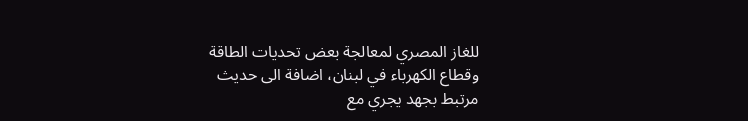للغاز المصري لمعالجة بعض تحديات الطاقة وقطاع الكهرباء في لبنان، اضافة الى حديث مرتبط بجهد يجري مع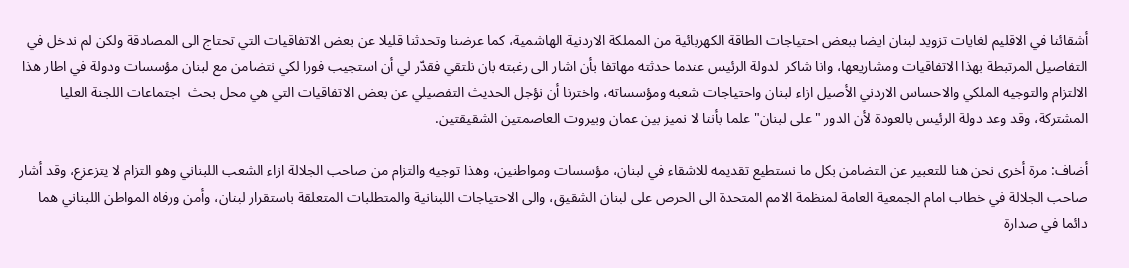أشقائنا في الاقليم لغايات تزويد لبنان ايضا ببعض احتياجات الطاقة الكهربائية من المملكة الاردنية الهاشمية، كما عرضنا وتحدثنا قليلا عن بعض الاتفاقيات التي تحتاج الى المصادقة ولكن لم ندخل في التفاصيل المرتبطة بهذا الاتفاقيات ومشاريعها، وانا شاكر  لدولة الرئيس عندما حدثته مهاتفا بأن اشار الى رغبته بان نلتقي فقدّر لي أن استجيب فورا لكي نتضامن مع لبنان مؤسسات ودولة في اطار هذا الالتزام والتوجيه الملكي والاحساس الاردني الأصيل ازاء لبنان واحتياجات شعبه ومؤسساته، واخترنا أن نؤجل الحديث التفصيلي عن بعض الاتفاقيات التي هي محل بحث  اجتماعات اللجنة العليا المشتركة، وقد وعد دولة الرئيس بالعودة لأن الدور "على لبنان" علما بأننا لا نميز بين عمان وبيروت العاصمتين الشقيقتين.

أضاف: مرة أخرى نحن هنا للتعبير عن التضامن بكل ما نستطيع تقديمه للاشقاء في لبنان، مؤسسات ومواطنين، وهذا توجيه والتزام من صاحب الجلالة ازاء الشعب اللبناني وهو التزام لا يتزعزع، وقد أشار صاحب الجلالة في خطاب امام الجمعية العامة لمنظمة الامم المتحدة الى الحرص على لبنان الشقيق، والى الاحتياجات اللبنانية والمتطلبات المتعلقة باستقرار لبنان، وأمن ورفاه المواطن اللبناني هما دائما في صدارة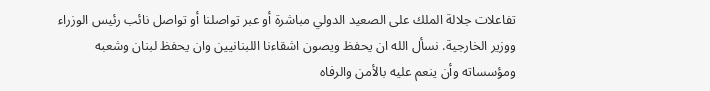تفاعلات جلالة الملك على الصعيد الدولي مباشرة أو عبر تواصلنا أو تواصل نائب رئيس الوزراء ووزير الخارجية. نسأل الله ان يحفظ ويصون اشقاءنا اللبنانيين وان يحفظ لبنان وشعبه ومؤسساته وأن ينعم عليه بالأمن والرفاه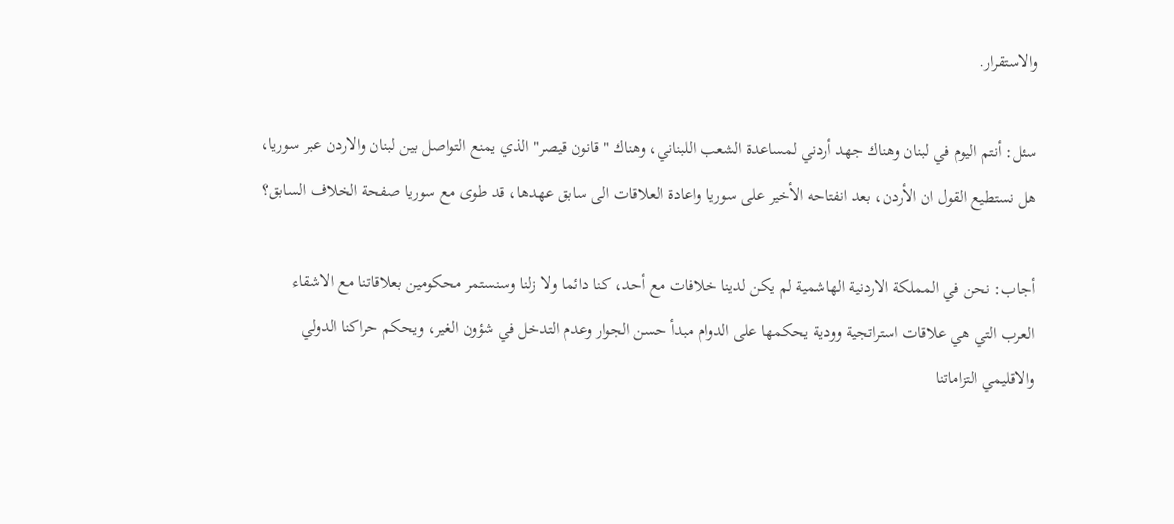والاستقرار.

سئل: أنتم اليوم في لبنان وهناك جهد أردني لمساعدة الشعب اللبناني، وهناك "قانون قيصر" الذي يمنع التواصل بين لبنان والاردن عبر سوريا، هل نستطيع القول ان الأردن، بعد انفتاحه الأخير على سوريا واعادة العلاقات الى سابق عهدها، قد طوى مع سوريا صفحة الخلاف السابق؟

أجاب: نحن في المملكة الاردنية الهاشمية لم يكن لدينا خلافات مع أحد، كنا دائما ولا زلنا وسنستمر محكومين بعلاقاتنا مع الاشقاء العرب التي هي علاقات استراتجية وودية يحكمها على الدوام مبدأ حسن الجوار وعدم التدخل في شؤون الغير، ويحكم حراكنا الدولي والاقليمي التزاماتنا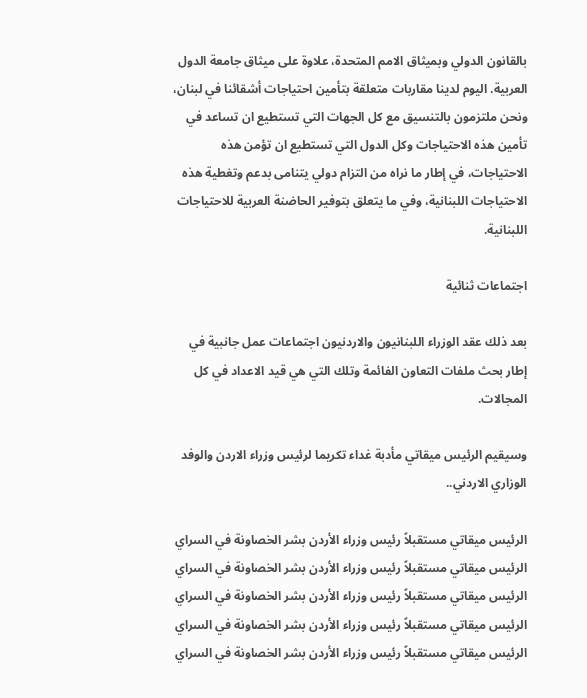بالقانون الدولي وبميثاق الامم المتحدة، علاوة على ميثاق جامعة الدول العربية. اليوم لدينا مقاربات متعلقة بتأمين احتياجات أشقائنا في لبنان، ونحن ملتزمون بالتنسيق مع كل الجهات التي تستطيع ان تساعد في تأمين هذه الاحتياجات وكل الدول التي تستطيع ان تؤمن هذه الاحتياجات، في إطار ما نراه من التزام دولي يتنامى بدعم وتغطية هذه الاحتياجات اللبنانية، وفي ما يتعلق بتوفير الحاضنة العربية للاحتياجات اللبنانية.

اجتماعات ثنائية

بعد ذلك عقد الوزراء اللبنانيون والاردنيون اجتماعات عمل جانبية في إطار بحث ملفات التعاون الفائمة وتلك التي هي قيد الاعداد في كل المجالات.

وسيقيم الرئيس ميقاتي مأدبة غداء تكريما لرئيس وزراء الاردن والوفد الوزاري الاردني..

الرئيس ميقاتي مستقبلاً رئيس وزراء الأردن بشر الخصاونة في السراي الرئيس ميقاتي مستقبلاً رئيس وزراء الأردن بشر الخصاونة في السراي الرئيس ميقاتي مستقبلاً رئيس وزراء الأردن بشر الخصاونة في السراي الرئيس ميقاتي مستقبلاً رئيس وزراء الأردن بشر الخصاونة في السراي الرئيس ميقاتي مستقبلاً رئيس وزراء الأردن بشر الخصاونة في السراي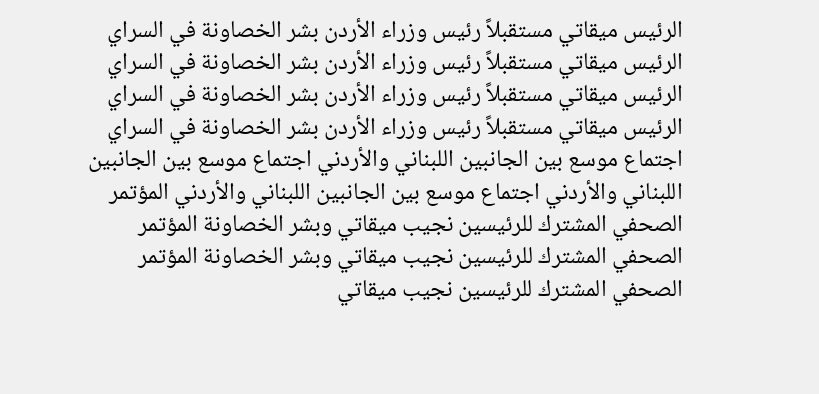الرئيس ميقاتي مستقبلاً رئيس وزراء الأردن بشر الخصاونة في السراي الرئيس ميقاتي مستقبلاً رئيس وزراء الأردن بشر الخصاونة في السراي الرئيس ميقاتي مستقبلاً رئيس وزراء الأردن بشر الخصاونة في السراي الرئيس ميقاتي مستقبلاً رئيس وزراء الأردن بشر الخصاونة في السراي اجتماع موسع بين الجانبين اللبناني والأردني اجتماع موسع بين الجانبين اللبناني والأردني اجتماع موسع بين الجانبين اللبناني والأردني المؤتمر الصحفي المشترك للرئيسين نجيب ميقاتي وبشر الخصاونة المؤتمر الصحفي المشترك للرئيسين نجيب ميقاتي وبشر الخصاونة المؤتمر الصحفي المشترك للرئيسين نجيب ميقاتي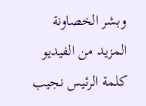وبشر الخصاونة
المزيد من الفيديو
كلمة الرئيس نجيب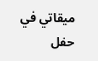ميقاتي في حفل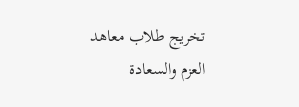تخريج طلاب معاهد العزم والسعادة